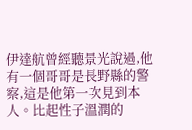伊達航曾經聽景光說過,他有一個哥哥是長野縣的警察,這是他第一次見到本人。比起性子溫潤的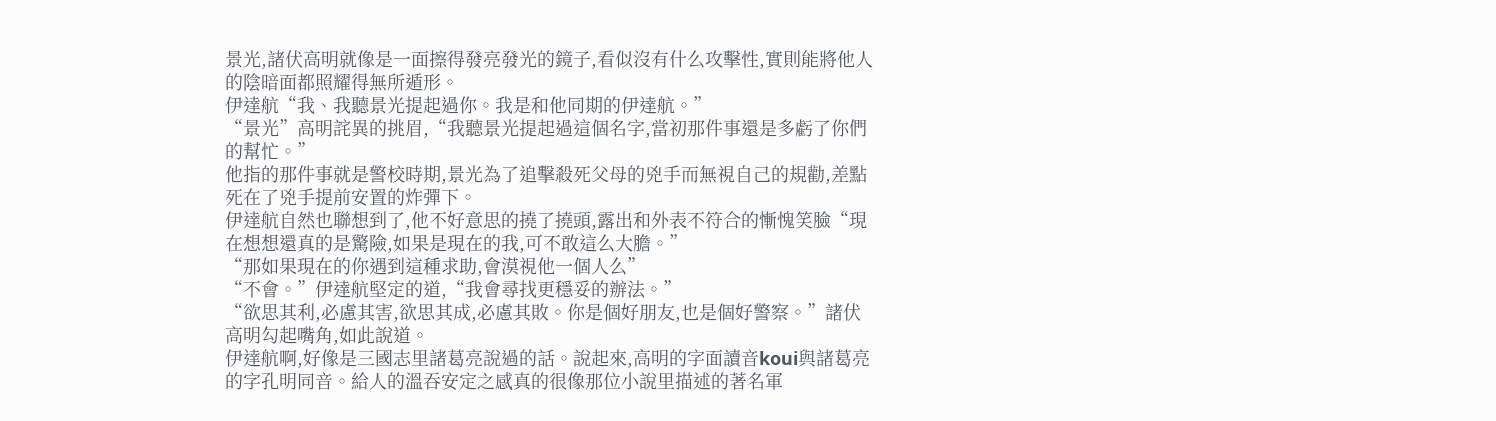景光,諸伏高明就像是一面擦得發亮發光的鏡子,看似沒有什么攻擊性,實則能將他人的陰暗面都照耀得無所遁形。
伊達航“我、我聽景光提起過你。我是和他同期的伊達航。”
“景光”高明詫異的挑眉,“我聽景光提起過這個名字,當初那件事還是多虧了你們的幫忙。”
他指的那件事就是警校時期,景光為了追擊殺死父母的兇手而無視自己的規勸,差點死在了兇手提前安置的炸彈下。
伊達航自然也聯想到了,他不好意思的撓了撓頭,露出和外表不符合的慚愧笑臉“現在想想還真的是驚險,如果是現在的我,可不敢這么大膽。”
“那如果現在的你遇到這種求助,會漠視他一個人么”
“不會。”伊達航堅定的道,“我會尋找更穩妥的辦法。”
“欲思其利,必慮其害,欲思其成,必慮其敗。你是個好朋友,也是個好警察。”諸伏高明勾起嘴角,如此說道。
伊達航啊,好像是三國志里諸葛亮說過的話。說起來,高明的字面讀音koui與諸葛亮的字孔明同音。給人的溫吞安定之感真的很像那位小說里描述的著名軍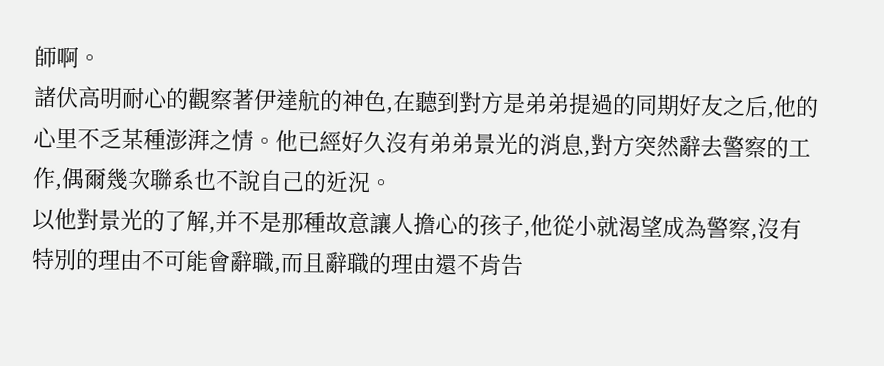師啊。
諸伏高明耐心的觀察著伊達航的神色,在聽到對方是弟弟提過的同期好友之后,他的心里不乏某種澎湃之情。他已經好久沒有弟弟景光的消息,對方突然辭去警察的工作,偶爾幾次聯系也不說自己的近況。
以他對景光的了解,并不是那種故意讓人擔心的孩子,他從小就渴望成為警察,沒有特別的理由不可能會辭職,而且辭職的理由還不肯告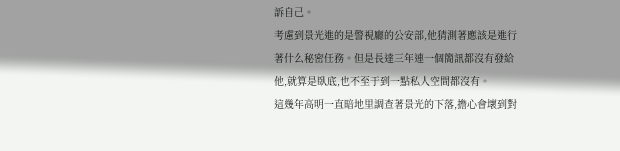訴自己。
考慮到景光進的是警視廳的公安部,他猜測著應該是進行著什么秘密任務。但是長達三年連一個簡訊都沒有發給他,就算是臥底,也不至于到一點私人空間都沒有。
這幾年高明一直暗地里調查著景光的下落,擔心會壞到對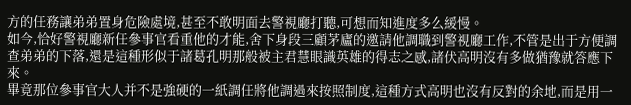方的任務讓弟弟置身危險處境,甚至不敢明面去警視廳打聽,可想而知進度多么緩慢。
如今,恰好警視廳新任參事官看重他的才能,舍下身段三顧茅廬的邀請他調職到警視廳工作,不管是出于方便調查弟弟的下落,還是這種形似于諸葛孔明那般被主君慧眼識英雄的得志之感,諸伏高明沒有多做猶豫就答應下來。
畢竟那位參事官大人并不是強硬的一紙調任將他調過來按照制度,這種方式高明也沒有反對的余地,而是用一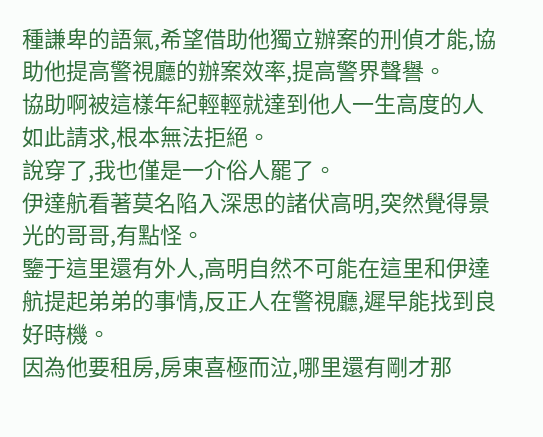種謙卑的語氣,希望借助他獨立辦案的刑偵才能,協助他提高警視廳的辦案效率,提高警界聲譽。
協助啊被這樣年紀輕輕就達到他人一生高度的人如此請求,根本無法拒絕。
說穿了,我也僅是一介俗人罷了。
伊達航看著莫名陷入深思的諸伏高明,突然覺得景光的哥哥,有點怪。
鑒于這里還有外人,高明自然不可能在這里和伊達航提起弟弟的事情,反正人在警視廳,遲早能找到良好時機。
因為他要租房,房東喜極而泣,哪里還有剛才那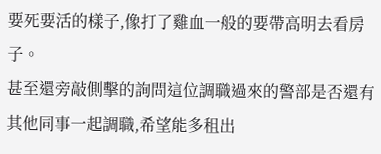要死要活的樣子,像打了雞血一般的要帶高明去看房子。
甚至還旁敲側擊的詢問這位調職過來的警部是否還有其他同事一起調職,希望能多租出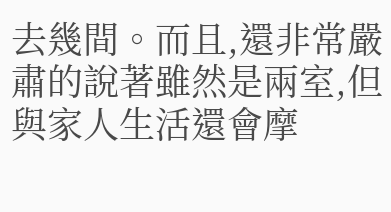去幾間。而且,還非常嚴肅的說著雖然是兩室,但與家人生活還會摩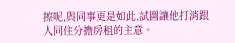擦呢,與同事更是如此,試圖讓他打消跟人同住分擔房租的主意。